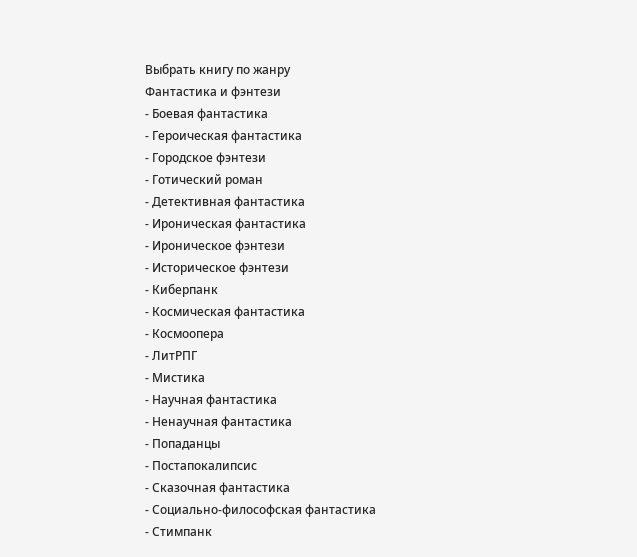Выбрать книгу по жанру
Фантастика и фэнтези
- Боевая фантастика
- Героическая фантастика
- Городское фэнтези
- Готический роман
- Детективная фантастика
- Ироническая фантастика
- Ироническое фэнтези
- Историческое фэнтези
- Киберпанк
- Космическая фантастика
- Космоопера
- ЛитРПГ
- Мистика
- Научная фантастика
- Ненаучная фантастика
- Попаданцы
- Постапокалипсис
- Сказочная фантастика
- Социально-философская фантастика
- Стимпанк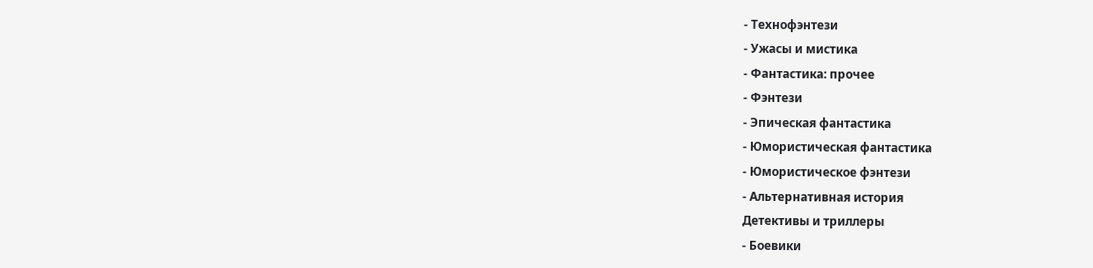- Технофэнтези
- Ужасы и мистика
- Фантастика: прочее
- Фэнтези
- Эпическая фантастика
- Юмористическая фантастика
- Юмористическое фэнтези
- Альтернативная история
Детективы и триллеры
- Боевики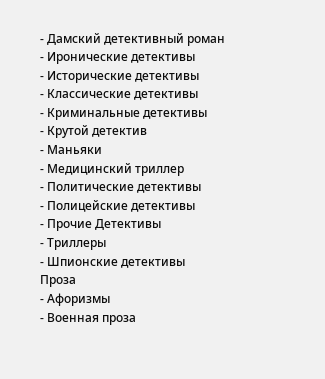- Дамский детективный роман
- Иронические детективы
- Исторические детективы
- Классические детективы
- Криминальные детективы
- Крутой детектив
- Маньяки
- Медицинский триллер
- Политические детективы
- Полицейские детективы
- Прочие Детективы
- Триллеры
- Шпионские детективы
Проза
- Афоризмы
- Военная проза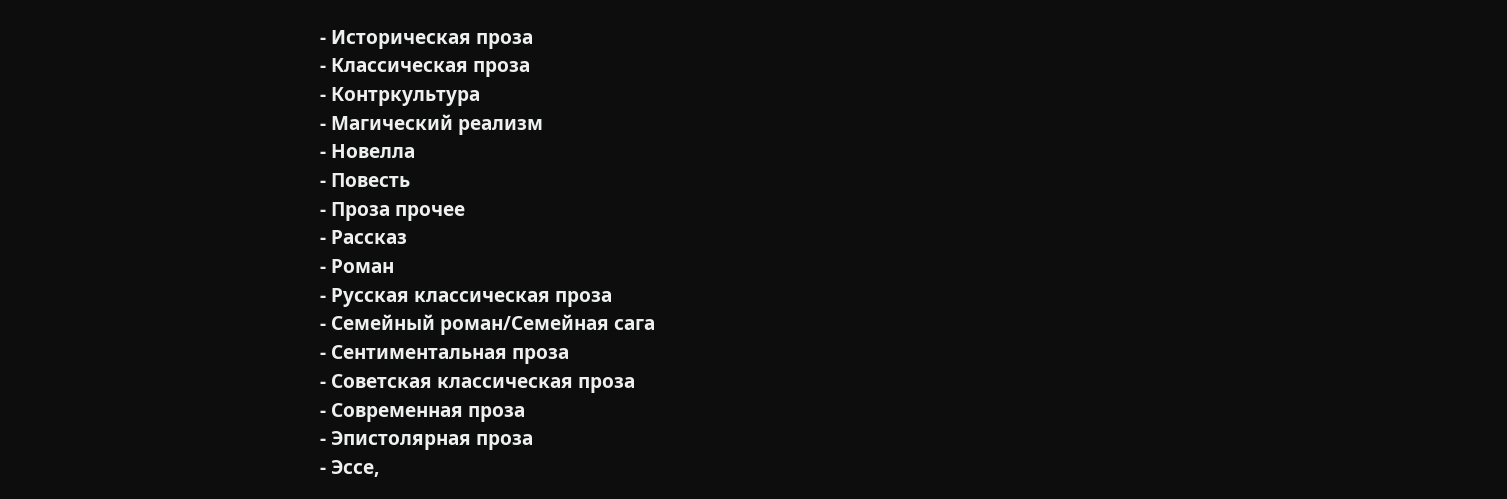- Историческая проза
- Классическая проза
- Контркультура
- Магический реализм
- Новелла
- Повесть
- Проза прочее
- Рассказ
- Роман
- Русская классическая проза
- Семейный роман/Семейная сага
- Сентиментальная проза
- Советская классическая проза
- Современная проза
- Эпистолярная проза
- Эссе,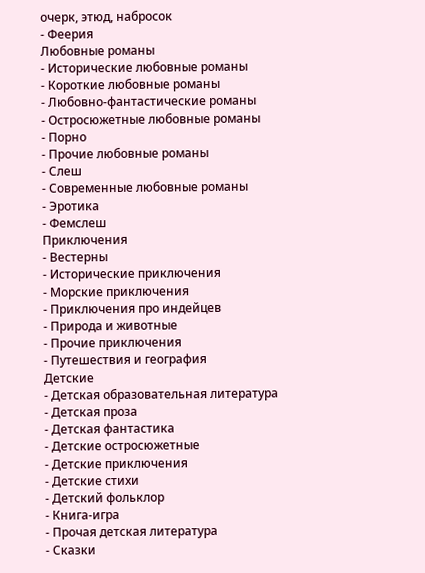очерк, этюд, набросок
- Феерия
Любовные романы
- Исторические любовные романы
- Короткие любовные романы
- Любовно-фантастические романы
- Остросюжетные любовные романы
- Порно
- Прочие любовные романы
- Слеш
- Современные любовные романы
- Эротика
- Фемслеш
Приключения
- Вестерны
- Исторические приключения
- Морские приключения
- Приключения про индейцев
- Природа и животные
- Прочие приключения
- Путешествия и география
Детские
- Детская образовательная литература
- Детская проза
- Детская фантастика
- Детские остросюжетные
- Детские приключения
- Детские стихи
- Детский фольклор
- Книга-игра
- Прочая детская литература
- Сказки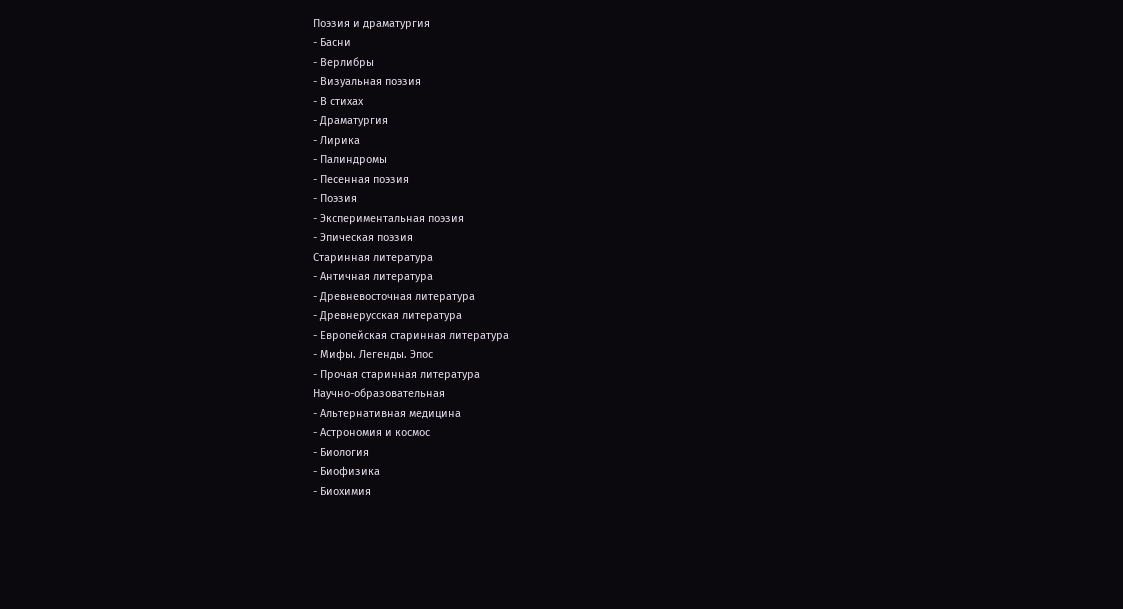Поэзия и драматургия
- Басни
- Верлибры
- Визуальная поэзия
- В стихах
- Драматургия
- Лирика
- Палиндромы
- Песенная поэзия
- Поэзия
- Экспериментальная поэзия
- Эпическая поэзия
Старинная литература
- Античная литература
- Древневосточная литература
- Древнерусская литература
- Европейская старинная литература
- Мифы. Легенды. Эпос
- Прочая старинная литература
Научно-образовательная
- Альтернативная медицина
- Астрономия и космос
- Биология
- Биофизика
- Биохимия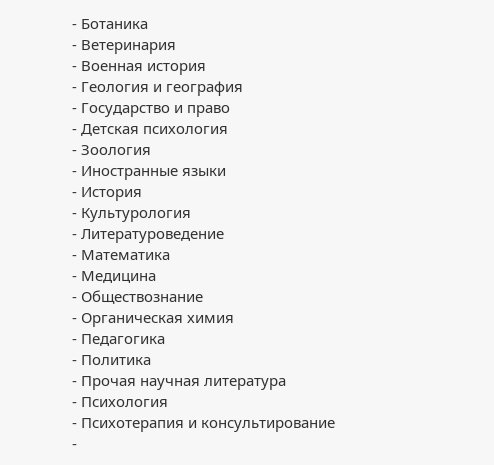- Ботаника
- Ветеринария
- Военная история
- Геология и география
- Государство и право
- Детская психология
- Зоология
- Иностранные языки
- История
- Культурология
- Литературоведение
- Математика
- Медицина
- Обществознание
- Органическая химия
- Педагогика
- Политика
- Прочая научная литература
- Психология
- Психотерапия и консультирование
-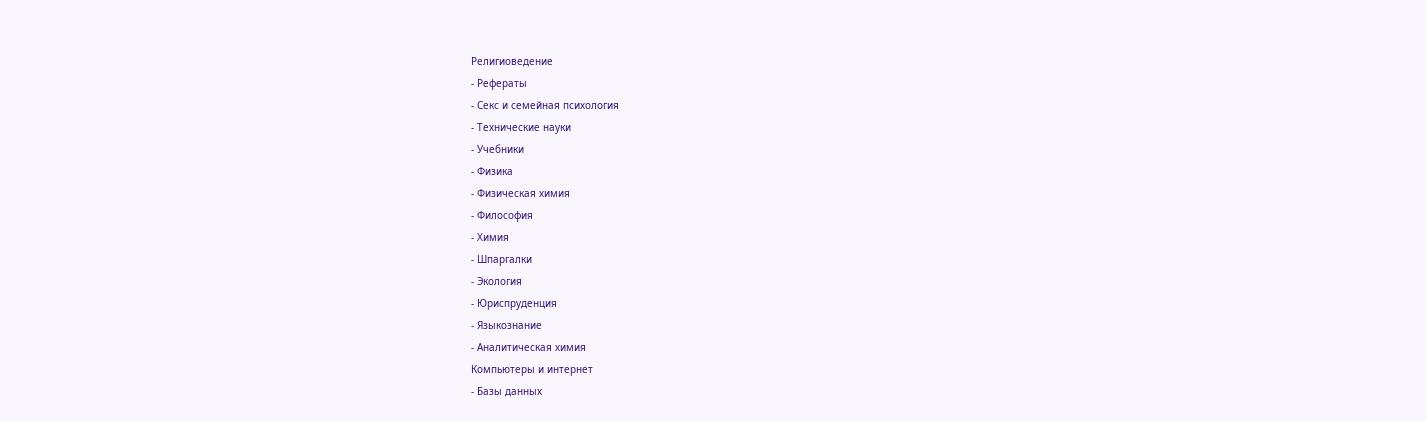Религиоведение
- Рефераты
- Секс и семейная психология
- Технические науки
- Учебники
- Физика
- Физическая химия
- Философия
- Химия
- Шпаргалки
- Экология
- Юриспруденция
- Языкознание
- Аналитическая химия
Компьютеры и интернет
- Базы данных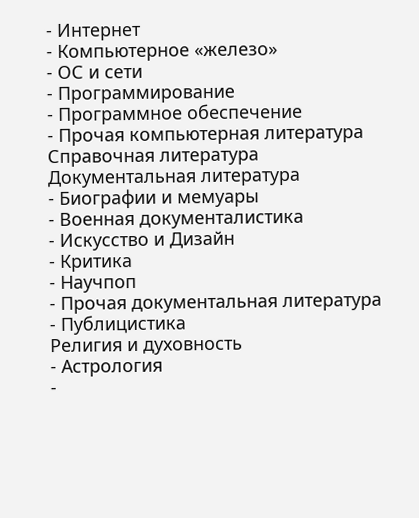- Интернет
- Компьютерное «железо»
- ОС и сети
- Программирование
- Программное обеспечение
- Прочая компьютерная литература
Справочная литература
Документальная литература
- Биографии и мемуары
- Военная документалистика
- Искусство и Дизайн
- Критика
- Научпоп
- Прочая документальная литература
- Публицистика
Религия и духовность
- Астрология
-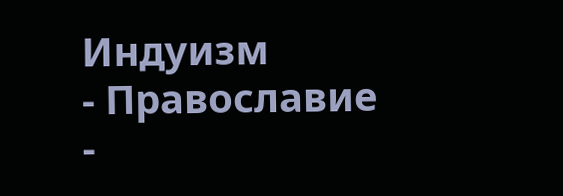Индуизм
- Православие
-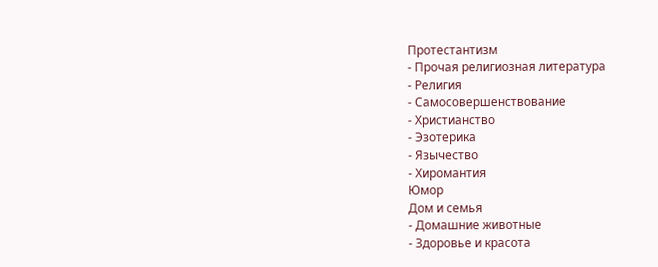Протестантизм
- Прочая религиозная литература
- Религия
- Самосовершенствование
- Христианство
- Эзотерика
- Язычество
- Хиромантия
Юмор
Дом и семья
- Домашние животные
- Здоровье и красота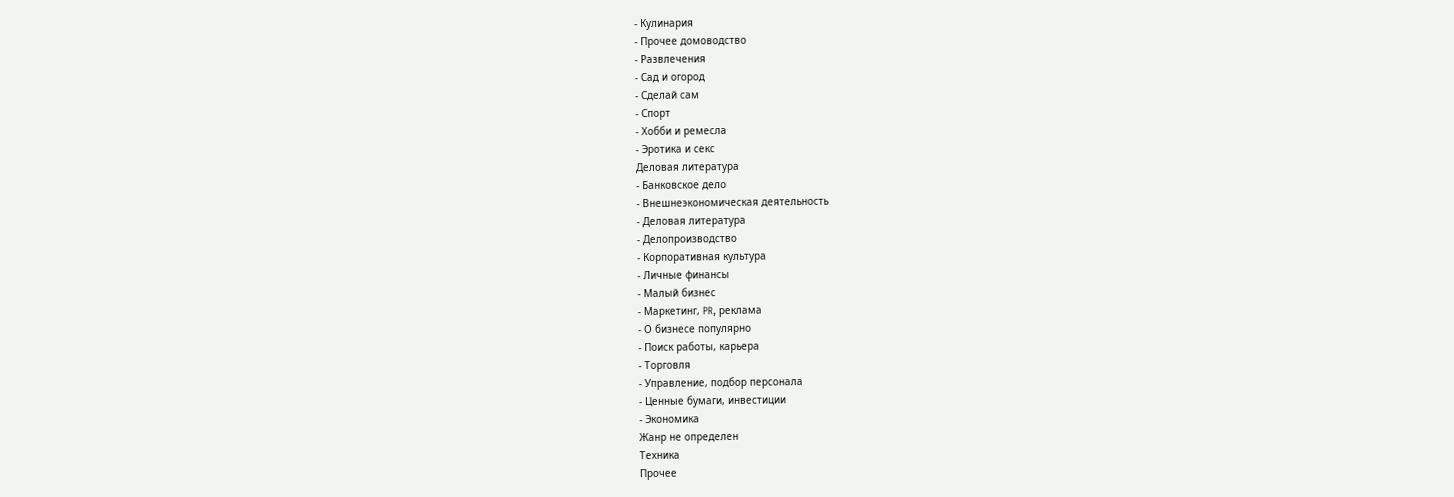- Кулинария
- Прочее домоводство
- Развлечения
- Сад и огород
- Сделай сам
- Спорт
- Хобби и ремесла
- Эротика и секс
Деловая литература
- Банковское дело
- Внешнеэкономическая деятельность
- Деловая литература
- Делопроизводство
- Корпоративная культура
- Личные финансы
- Малый бизнес
- Маркетинг, PR, реклама
- О бизнесе популярно
- Поиск работы, карьера
- Торговля
- Управление, подбор персонала
- Ценные бумаги, инвестиции
- Экономика
Жанр не определен
Техника
Прочее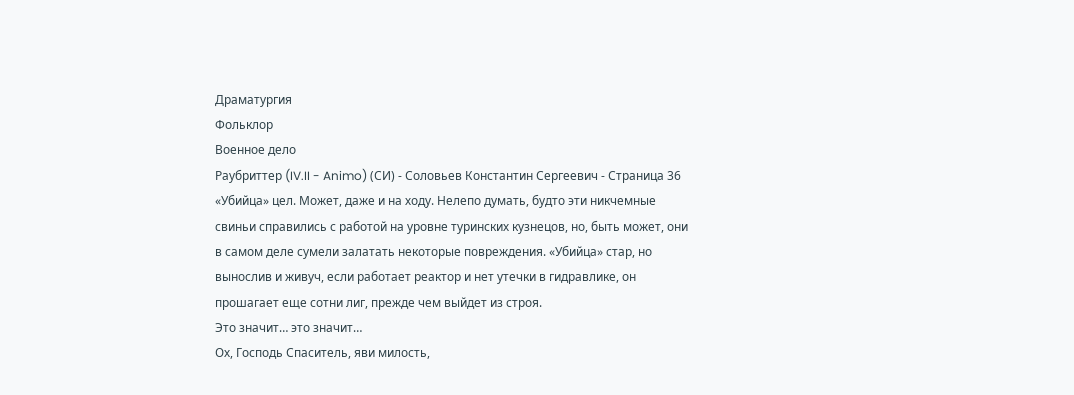Драматургия
Фольклор
Военное дело
Раубриттер (IV.II - Animo) (СИ) - Соловьев Константин Сергеевич - Страница 36
«Убийца» цел. Может, даже и на ходу. Нелепо думать, будто эти никчемные свиньи справились с работой на уровне туринских кузнецов, но, быть может, они в самом деле сумели залатать некоторые повреждения. «Убийца» стар, но вынослив и живуч, если работает реактор и нет утечки в гидравлике, он прошагает еще сотни лиг, прежде чем выйдет из строя.
Это значит… это значит…
Ох, Господь Спаситель, яви милость,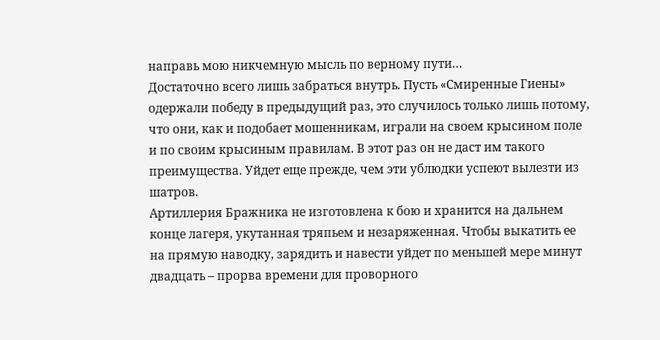направь мою никчемную мысль по верному пути…
Достаточно всего лишь забраться внутрь. Пусть «Смиренные Гиены» одержали победу в предыдущий раз, это случилось только лишь потому, что они, как и подобает мошенникам, играли на своем крысином поле и по своим крысиным правилам. В этот раз он не даст им такого преимущества. Уйдет еще прежде, чем эти ублюдки успеют вылезти из шатров.
Артиллерия Бражника не изготовлена к бою и хранится на дальнем конце лагеря, укутанная тряпьем и незаряженная. Чтобы выкатить ее на прямую наводку, зарядить и навести уйдет по меньшей мере минут двадцать – прорва времени для проворного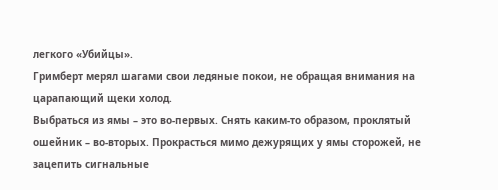легкого «Убийцы».
Гримберт мерял шагами свои ледяные покои, не обращая внимания на царапающий щеки холод.
Выбраться из ямы – это во-первых. Снять каким-то образом, проклятый ошейник – во-вторых. Прокрасться мимо дежурящих у ямы сторожей, не зацепить сигнальные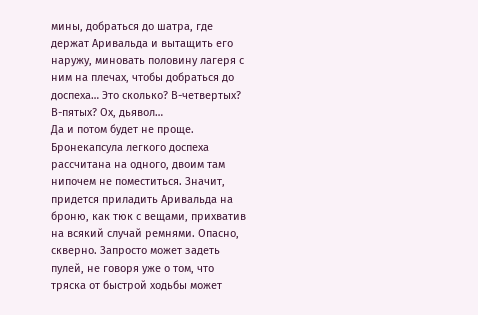мины, добраться до шатра, где держат Аривальда и вытащить его наружу, миновать половину лагеря с ним на плечах, чтобы добраться до доспеха… Это сколько? В-четвертых? В-пятых? Ох, дьявол…
Да и потом будет не проще. Бронекапсула легкого доспеха рассчитана на одного, двоим там нипочем не поместиться. Значит, придется приладить Аривальда на броню, как тюк с вещами, прихватив на всякий случай ремнями. Опасно, скверно. Запросто может задеть пулей, не говоря уже о том, что тряска от быстрой ходьбы может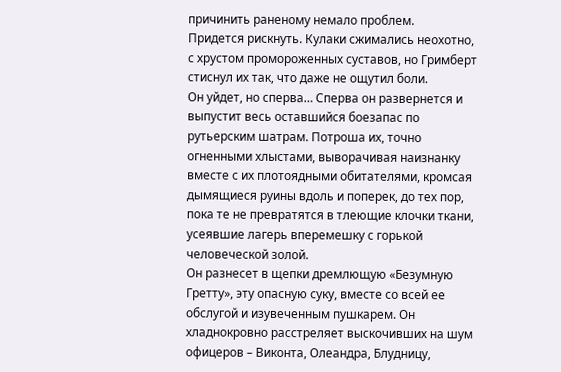причинить раненому немало проблем.
Придется рискнуть. Кулаки сжимались неохотно, с хрустом промороженных суставов, но Гримберт стиснул их так, что даже не ощутил боли.
Он уйдет, но сперва… Сперва он развернется и выпустит весь оставшийся боезапас по рутьерским шатрам. Потроша их, точно огненными хлыстами, выворачивая наизнанку вместе с их плотоядными обитателями, кромсая дымящиеся руины вдоль и поперек, до тех пор, пока те не превратятся в тлеющие клочки ткани, усеявшие лагерь вперемешку с горькой человеческой золой.
Он разнесет в щепки дремлющую «Безумную Гретту», эту опасную суку, вместе со всей ее обслугой и изувеченным пушкарем. Он хладнокровно расстреляет выскочивших на шум офицеров – Виконта, Олеандра, Блудницу,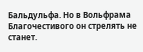Бальдульфа. Но в Вольфрама Благочестивого он стрелять не станет.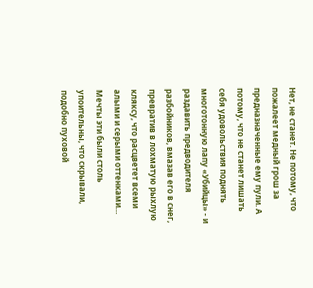Нет, не станет. Не потому, что пожалеет медный грош за предназначенные ему пули. А потому, что не станет лишать себя удовольствия поднять многотонную лапу «Убийцы» - и раздавить предводителя разбойников, вмазав его в снег, превратив в лохматую рыхлую кляксу, что расцветет всеми алыми и серыми оттенками…
Мечты эти были столь упоительны, что скрывали, подобно пуховой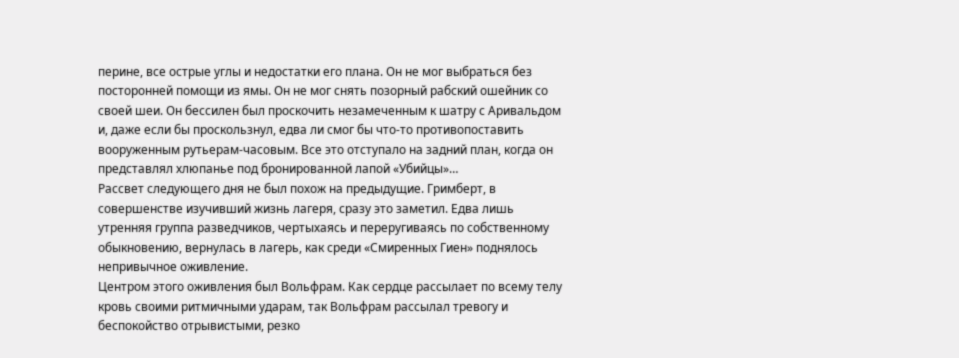перине, все острые углы и недостатки его плана. Он не мог выбраться без посторонней помощи из ямы. Он не мог снять позорный рабский ошейник со своей шеи. Он бессилен был проскочить незамеченным к шатру с Аривальдом и, даже если бы проскользнул, едва ли смог бы что-то противопоставить вооруженным рутьерам-часовым. Все это отступало на задний план, когда он представлял хлюпанье под бронированной лапой «Убийцы»…
Рассвет следующего дня не был похож на предыдущие. Гримберт, в совершенстве изучивший жизнь лагеря, сразу это заметил. Едва лишь утренняя группа разведчиков, чертыхаясь и переругиваясь по собственному обыкновению, вернулась в лагерь, как среди «Смиренных Гиен» поднялось непривычное оживление.
Центром этого оживления был Вольфрам. Как сердце рассылает по всему телу кровь своими ритмичными ударам, так Вольфрам рассылал тревогу и беспокойство отрывистыми, резко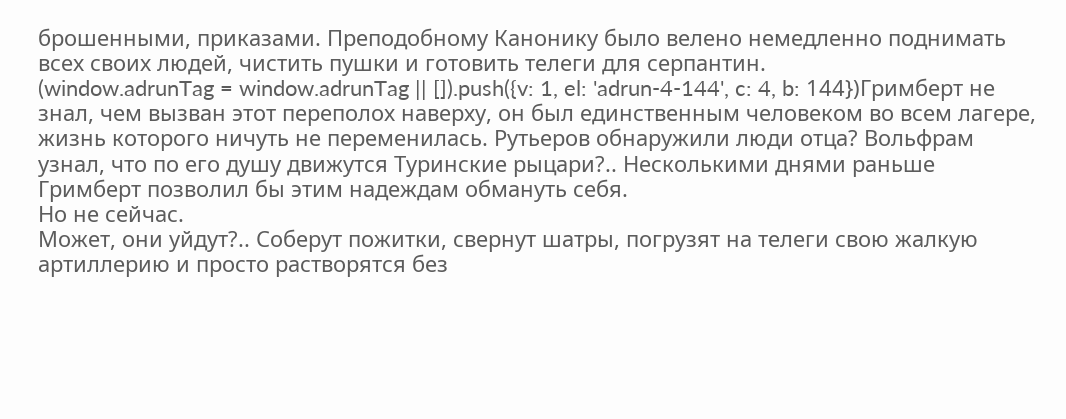брошенными, приказами. Преподобному Канонику было велено немедленно поднимать всех своих людей, чистить пушки и готовить телеги для серпантин.
(window.adrunTag = window.adrunTag || []).push({v: 1, el: 'adrun-4-144', c: 4, b: 144})Гримберт не знал, чем вызван этот переполох наверху, он был единственным человеком во всем лагере, жизнь которого ничуть не переменилась. Рутьеров обнаружили люди отца? Вольфрам узнал, что по его душу движутся Туринские рыцари?.. Несколькими днями раньше Гримберт позволил бы этим надеждам обмануть себя.
Но не сейчас.
Может, они уйдут?.. Соберут пожитки, свернут шатры, погрузят на телеги свою жалкую артиллерию и просто растворятся без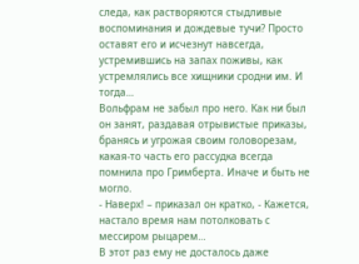следа, как растворяются стыдливые воспоминания и дождевые тучи? Просто оставят его и исчезнут навсегда, устремившись на запах поживы, как устремлялись все хищники сродни им. И тогда…
Вольфрам не забыл про него. Как ни был он занят, раздавая отрывистые приказы, бранясь и угрожая своим головорезам, какая-то часть его рассудка всегда помнила про Гримберта. Иначе и быть не могло.
- Наверх! – приказал он кратко, - Кажется, настало время нам потолковать с мессиром рыцарем…
В этот раз ему не досталось даже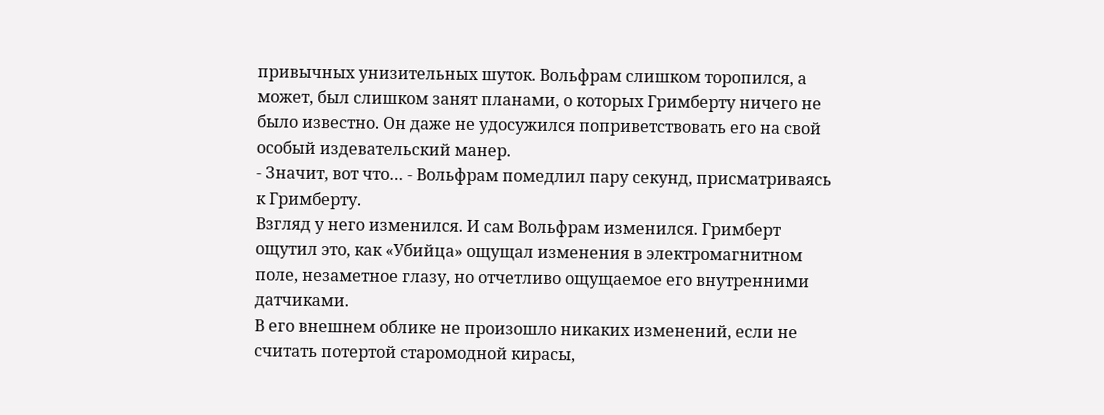привычных унизительных шуток. Вольфрам слишком торопился, а может, был слишком занят планами, о которых Гримберту ничего не было известно. Он даже не удосужился поприветствовать его на свой особый издевательский манер.
- Значит, вот что… - Вольфрам помедлил пару секунд, присматриваясь к Гримберту.
Взгляд у него изменился. И сам Вольфрам изменился. Гримберт ощутил это, как «Убийца» ощущал изменения в электромагнитном поле, незаметное глазу, но отчетливо ощущаемое его внутренними датчиками.
В его внешнем облике не произошло никаких изменений, если не считать потертой старомодной кирасы,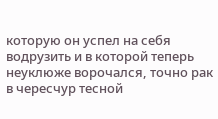которую он успел на себя водрузить и в которой теперь неуклюже ворочался, точно рак в чересчур тесной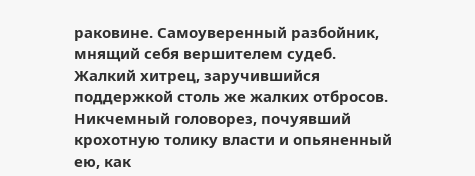раковине. Самоуверенный разбойник, мнящий себя вершителем судеб. Жалкий хитрец, заручившийся поддержкой столь же жалких отбросов. Никчемный головорез, почуявший крохотную толику власти и опьяненный ею, как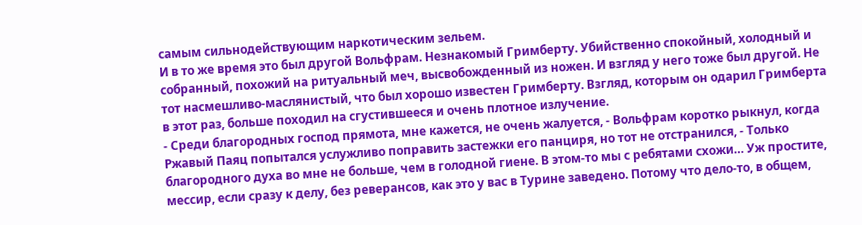самым сильнодействующим наркотическим зельем.
И в то же время это был другой Вольфрам. Незнакомый Гримберту. Убийственно спокойный, холодный и собранный, похожий на ритуальный меч, высвобожденный из ножен. И взгляд у него тоже был другой. Не тот насмешливо-маслянистый, что был хорошо известен Гримберту. Взгляд, которым он одарил Гримберта в этот раз, больше походил на сгустившееся и очень плотное излучение.
- Среди благородных господ прямота, мне кажется, не очень жалуется, - Вольфрам коротко рыкнул, когда Ржавый Паяц попытался услужливо поправить застежки его панциря, но тот не отстранился, - Только благородного духа во мне не больше, чем в голодной гиене. В этом-то мы с ребятами схожи… Уж простите, мессир, если сразу к делу, без реверансов, как это у вас в Турине заведено. Потому что дело-то, в общем,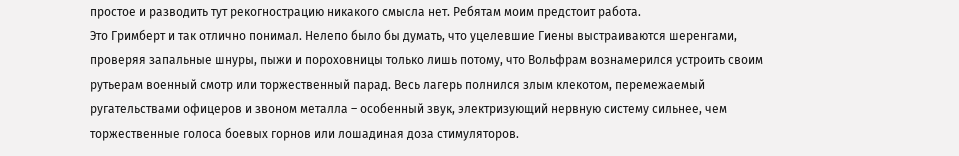простое и разводить тут рекогнострацию никакого смысла нет. Ребятам моим предстоит работа.
Это Гримберт и так отлично понимал. Нелепо было бы думать, что уцелевшие Гиены выстраиваются шеренгами, проверяя запальные шнуры, пыжи и пороховницы только лишь потому, что Вольфрам вознамерился устроить своим рутьерам военный смотр или торжественный парад. Весь лагерь полнился злым клекотом, перемежаемый ругательствами офицеров и звоном металла – особенный звук, электризующий нервную систему сильнее, чем торжественные голоса боевых горнов или лошадиная доза стимуляторов.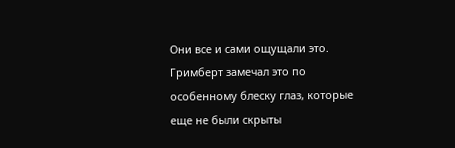Они все и сами ощущали это. Гримберт замечал это по особенному блеску глаз, которые еще не были скрыты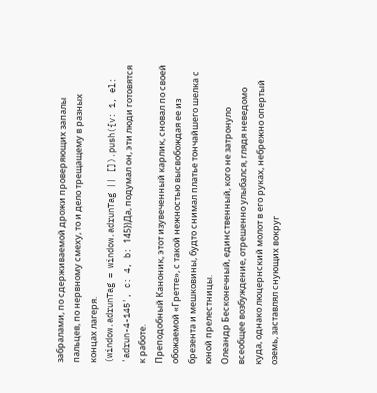забралами, по сдерживаемой дрожи проверяющих запалы пальцев, по нервному смеху, то и дело трещащему в разных концах лагеря.
(window.adrunTag = window.adrunTag || []).push({v: 1, el: 'adrun-4-145', c: 4, b: 145})Да, подумал он, эти люди готовятся к работе.
Преподобный Каноник, этот изувеченный карлик, сновал по своей обожаемой «Гретте», с такой нежностью высвобождая ее из брезента и мешковины, будто снимал платье тончайшего шелка с юной прелестницы.
Олеандр Бесконечный, единственный, кого не затронуло всеобщее возбуждение, отрешенно улыбался, глядя неведомо куда, однако люцернский молот в его руках, небрежно опертый оземь, заставлял снующих вокруг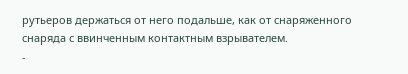рутьеров держаться от него подальше, как от снаряженного снаряда с ввинченным контактным взрывателем.
-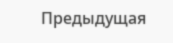Предыдущая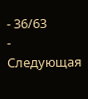- 36/63
- Следующая